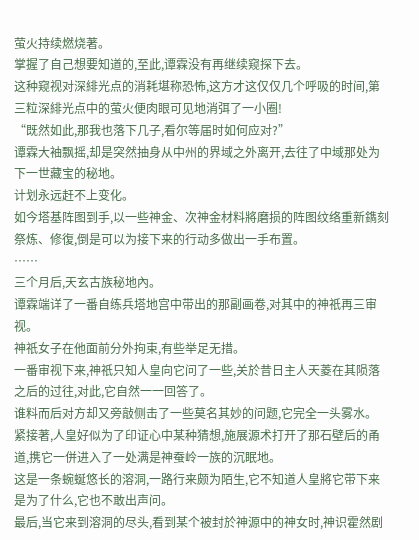萤火持续燃烧著。
掌握了自己想要知道的,至此,谭霖没有再继续窥探下去。
这种窥视对深緋光点的消耗堪称恐怖,这方才这仅仅几个呼吸的时间,第三粒深緋光点中的萤火便肉眼可见地消弭了一小圈!
“既然如此,那我也落下几子,看尔等届时如何应对?”
谭霖大袖飘摇,却是突然抽身从中州的界域之外离开,去往了中域那处为下一世藏宝的秘地。
计划永远赶不上变化。
如今塔基阵图到手,以一些神金、次神金材料將磨损的阵图纹络重新鐫刻祭炼、修復,倒是可以为接下来的行动多做出一手布置。
……
三个月后,天玄古族秘地內。
谭霖端详了一番自练兵塔地宫中带出的那副画卷,对其中的神祇再三审视。
神祇女子在他面前分外拘束,有些举足无措。
一番审视下来,神祇只知人皇向它问了一些,关於昔日主人天菱在其陨落之后的过往,对此,它自然一一回答了。
谁料而后对方却又旁敲侧击了一些莫名其妙的问题,它完全一头雾水。
紧接著,人皇好似为了印证心中某种猜想,施展源术打开了那石壁后的甬道,携它一併进入了一处满是神蚕岭一族的沉眠地。
这是一条蜿蜒悠长的溶洞,一路行来颇为陌生,它不知道人皇將它带下来是为了什么,它也不敢出声问。
最后,当它来到溶洞的尽头,看到某个被封於神源中的神女时,神识霍然剧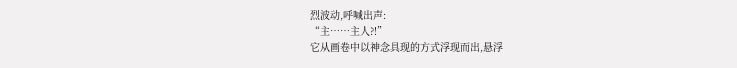烈波动,呼喊出声:
“主……主人?!”
它从画卷中以神念具现的方式浮现而出,悬浮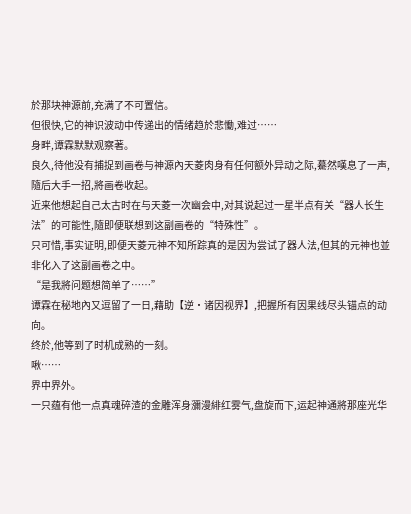於那块神源前,充满了不可置信。
但很快,它的神识波动中传递出的情绪趋於悲慟,难过……
身畔,谭霖默默观察著。
良久,待他没有捕捉到画卷与神源內天菱肉身有任何额外异动之际,驀然嘆息了一声,隨后大手一招,將画卷收起。
近来他想起自己太古时在与天菱一次幽会中,对其说起过一星半点有关“器人长生法”的可能性,隨即便联想到这副画卷的“特殊性”。
只可惜,事实证明,即便天菱元神不知所踪真的是因为尝试了器人法,但其的元神也並非化入了这副画卷之中。
“是我將问题想简单了……”
谭霖在秘地內又逗留了一日,藉助【逆·诸因视界】,把握所有因果线尽头锚点的动向。
终於,他等到了时机成熟的一刻。
啾……
界中界外。
一只蕴有他一点真魂碎渣的金雕浑身瀰漫緋红雾气,盘旋而下,运起神通將那座光华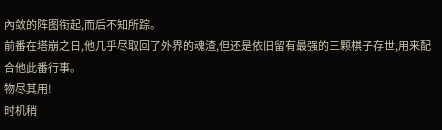內敛的阵图衔起,而后不知所踪。
前番在塔崩之日,他几乎尽取回了外界的魂渣,但还是依旧留有最强的三颗棋子存世,用来配合他此番行事。
物尽其用!
时机稍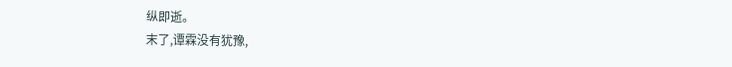纵即逝。
末了,谭霖没有犹豫,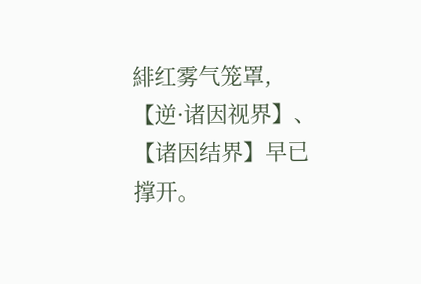緋红雾气笼罩,【逆·诸因视界】、【诸因结界】早已撑开。